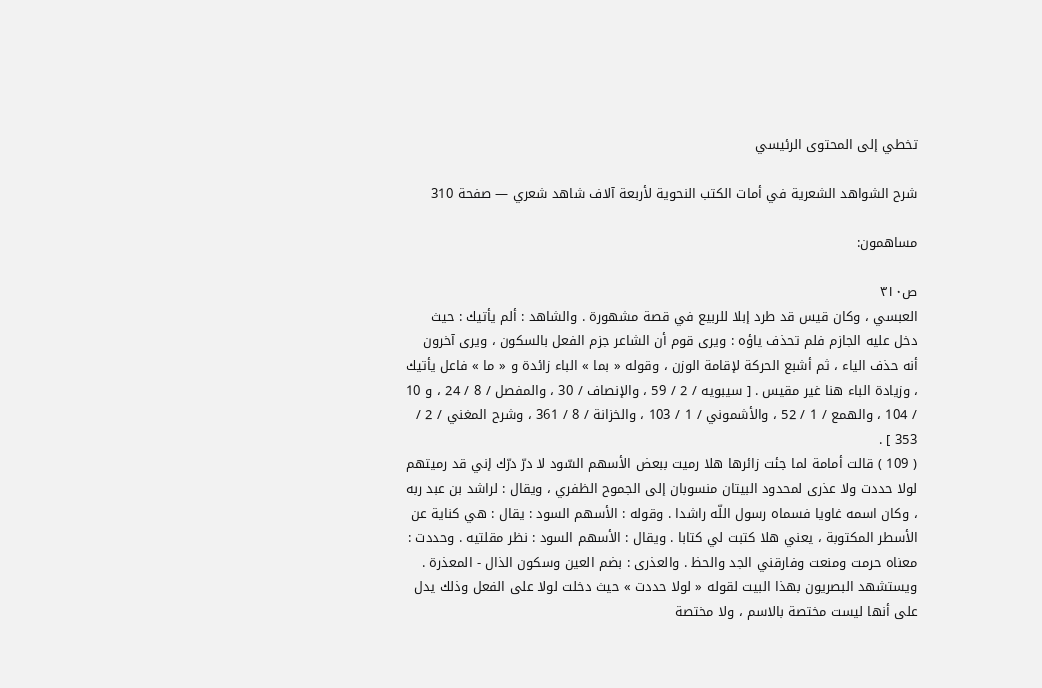تخطي إلى المحتوى الرئيسي

شرح الشواهد الشعرية في أمات الكتب النحوية لأربعة آلاف شاهد شعري — صفحة 310

مساهمون:

ص٣١٠
العبسي ، وكان قيس قد طرد إبلا للربيع في قصة مشهورة . والشاهد : ألم يأتيك : حيث دخل عليه الجازم فلم تحذف ياؤه : ويرى قوم أن الشاعر جزم الفعل بالسكون ، ويرى آخرون أنه حذف الياء ، ثم أشبع الحركة لإقامة الوزن ، وقوله « بما » الباء زائدة و « ما » فاعل يأتيك ، وزيادة الباء هنا غير مقيس . [ سيبويه / 2 / 59 ، والإنصاف / 30 ، والمفصل / 8 / 24 ، و 10 / 104 ، والهمع / 1 / 52 ، والأشموني / 1 / 103 ، والخزانة / 8 / 361 ، وشرح المغني / 2 / 353 ] .
( 109 ) قالت أمامة لما جئت زائرها هلا رميت ببعض الأسهم السّود لا درّ درّك إني قد رميتهم لولا حددت ولا عذرى لمحدود البيتان منسوبان إلى الجموح الظفري ، ويقال : لراشد بن عبد ربه ، وكان اسمه غاويا فسماه رسول اللّه راشدا . وقوله : الأسهم السود : يقال : هي كناية عن الأسطر المكتوبة ، يعني هلا كتبت لي كتابا . ويقال : الأسهم السود : نظر مقلتيه . وحددت : معناه حرمت ومنعت وفارقني الجد والحظ . والعذرى : بضم العين وسكون الذال - المعذرة . ويستشهد البصريون بهذا البيت لقوله « لولا حددت » حيث دخلت لولا على الفعل وذلك يدل على أنها ليست مختصة بالاسم ، ولا مختصة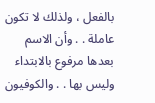بالفعل ، ولذلك لا تكون عاملة . . وأن الاسم بعدها مرفوع بالابتداء وليس بها . . والكوفيون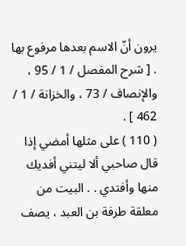يرون أنّ الاسم بعدها مرفوع بها . [ شرح المفصل / 1 / 95 ، والإنصاف / 73 ، والخزانة / 1 / 462 ] .
( 110 ) على مثلها أمضي إذا قال صاحبي ألا ليتني أفديك منها وأفتدي . . البيت من معلقة طرفة بن العبد ، يصف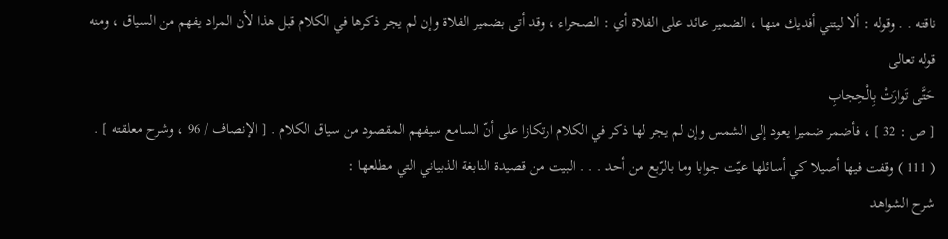ناقته . . وقوله : ألا ليتني أفديك منها ، الضمير عائد على الفلاة أي : الصحراء ، وقد أتى بضمير الفلاة وإن لم يجر ذكرها في الكلام قبل هذا لأن المراد يفهم من السياق ، ومنه قوله تعالى
حَتَّى تَوارَتْ بِالْحِجابِ
[ ص : 32 ] ، فأضمر ضميرا يعود إلى الشمس وإن لم يجر لها ذكر في الكلام ارتكازا على أنّ السامع سيفهم المقصود من سياق الكلام . [ الإنصاف / 96 ، وشرح معلقته ] .
( 111 ) وقفت فيها أصيلا كي أسائلها عيّت جوابا وما بالرّبع من أحد . . . البيت من قصيدة النابغة الذبياني التي مطلعها :
شرح الشواهد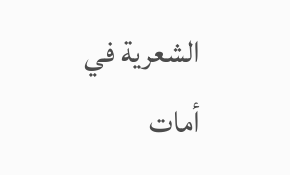الشعرية في أمات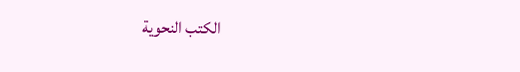الكتب النحوية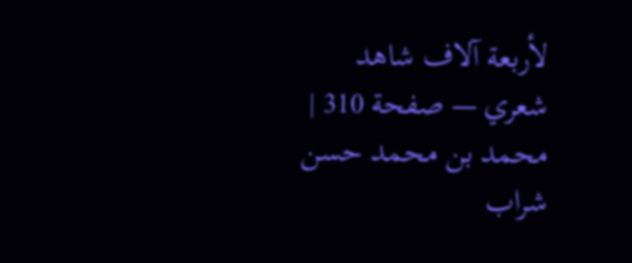لأربعة آلاف شاهد شعري — صفحة 310 | محمد بن محمد حسن شراب